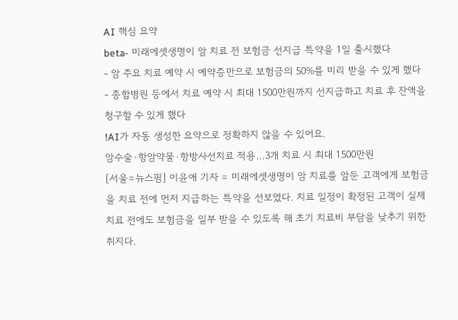AI 핵심 요약
beta- 미래에셋생명이 암 치료 전 보험금 선지급 특약을 1일 출시했다
- 암 주요 치료 예약 시 예약증만으로 보험금의 50%를 미리 받을 수 있게 했다
- 종합병원 등에서 치료 예약 시 최대 1500만원까지 선지급하고 치료 후 잔액을 청구할 수 있게 했다
!AI가 자동 생성한 요약으로 정확하지 않을 수 있어요.
암수술·항암약물·항방사선치료 적용...3개 치료 시 최대 1500만원
[서울=뉴스핌] 이윤애 기자 = 미래에셋생명이 암 치료를 앞둔 고객에게 보험금을 치료 전에 먼저 지급하는 특약을 선보였다. 치료 일정이 확정된 고객이 실제 치료 전에도 보험금을 일부 받을 수 있도록 해 초기 치료비 부담을 낮추기 위한 취지다.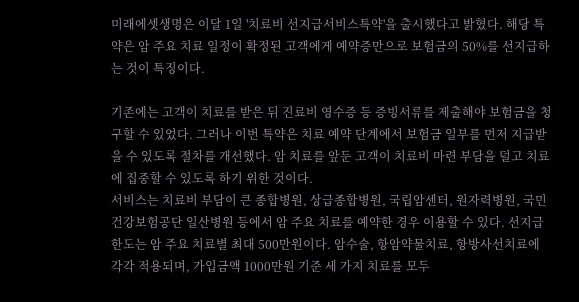미래에셋생명은 이달 1일 '치료비 선지급서비스특약'을 출시했다고 밝혔다. 해당 특약은 암 주요 치료 일정이 확정된 고객에게 예약증만으로 보험금의 50%를 선지급하는 것이 특징이다.

기존에는 고객이 치료를 받은 뒤 진료비 영수증 등 증빙서류를 제출해야 보험금을 청구할 수 있었다. 그러나 이번 특약은 치료 예약 단계에서 보험금 일부를 먼저 지급받을 수 있도록 절차를 개선했다. 암 치료를 앞둔 고객이 치료비 마련 부담을 덜고 치료에 집중할 수 있도록 하기 위한 것이다.
서비스는 치료비 부담이 큰 종합병원, 상급종합병원, 국립암센터, 원자력병원, 국민건강보험공단 일산병원 등에서 암 주요 치료를 예약한 경우 이용할 수 있다. 선지급 한도는 암 주요 치료별 최대 500만원이다. 암수술, 항암약물치료, 항방사선치료에 각각 적용되며, 가입금액 1000만원 기준 세 가지 치료를 모두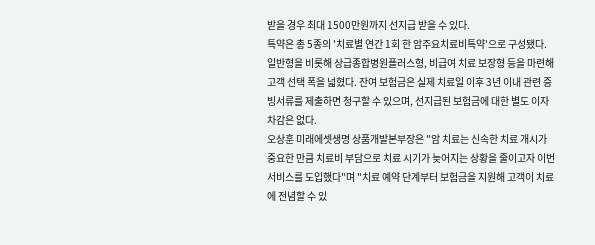받을 경우 최대 1500만원까지 선지급 받을 수 있다.
특약은 총 5종의 '치료별 연간 1회 한 암주요치료비특약'으로 구성됐다. 일반형을 비롯해 상급종합병원플러스형, 비급여 치료 보장형 등을 마련해 고객 선택 폭을 넓혔다. 잔여 보험금은 실제 치료일 이후 3년 이내 관련 증빙서류를 제출하면 청구할 수 있으며, 선지급된 보험금에 대한 별도 이자 차감은 없다.
오상훈 미래에셋생명 상품개발본부장은 "암 치료는 신속한 치료 개시가 중요한 만큼 치료비 부담으로 치료 시기가 늦어지는 상황을 줄이고자 이번 서비스를 도입했다"며 "치료 예약 단계부터 보험금을 지원해 고객이 치료에 전념할 수 있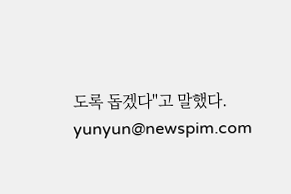도록 돕겠다"고 말했다.
yunyun@newspim.com